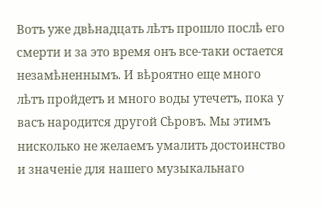Вотъ уже двѣнадцать лѣтъ прошло послѣ его смерти и за это время онъ все-таки остается незамѣненнымъ. И вѣроятно еще много лѣтъ пройдетъ и много воды утечетъ, пока у васъ народится другой Сѣровъ. Мы этимъ нисколько не желаемъ умалить достоинство и значеніе для нашего музыкальнаго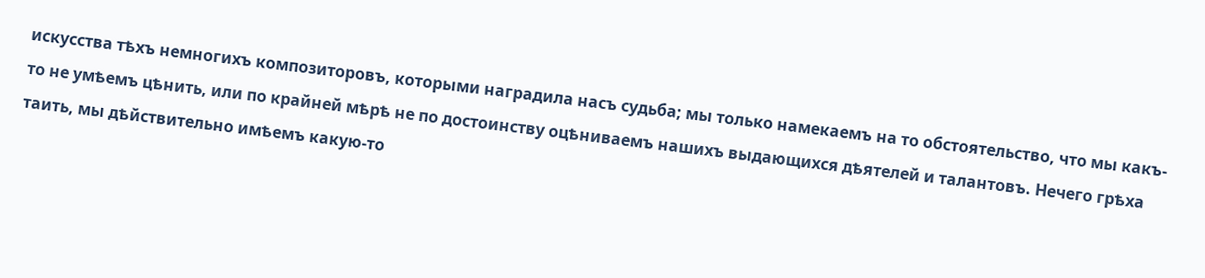искусства тѣхъ немногихъ композиторовъ, которыми наградила насъ судьба; мы только намекаемъ на то обстоятельство, что мы какъ-то не умѣемъ цѣнить, или по крайней мѣрѣ не по достоинству оцѣниваемъ нашихъ выдающихся дѣятелей и талантовъ. Нечего грѣха таить, мы дѣйствительно имѣемъ какую-то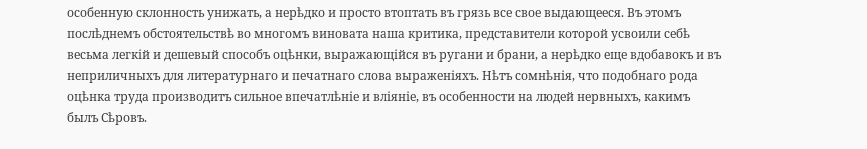особенную склонность унижать, а нерѣдко и просто втоптать въ грязь все свое выдающееся. Въ этомъ послѣднемъ обстоятельствѣ во многомъ виновата наша критика, представители которой усвоили себѣ весьма легкій и дешевый способъ оцѣнки, выражающійся въ ругани и брани, а нерѣдко еще вдобавокъ и въ неприличныхъ для литературнаго и печатнаго слова выраженіяхъ. Нѣтъ сомнѣнія, что подобнаго рода оцѣнка труда производитъ сильное впечатлѣніе и вліяніе, въ особенности на людей нервныхъ, какимъ былъ Сѣровъ.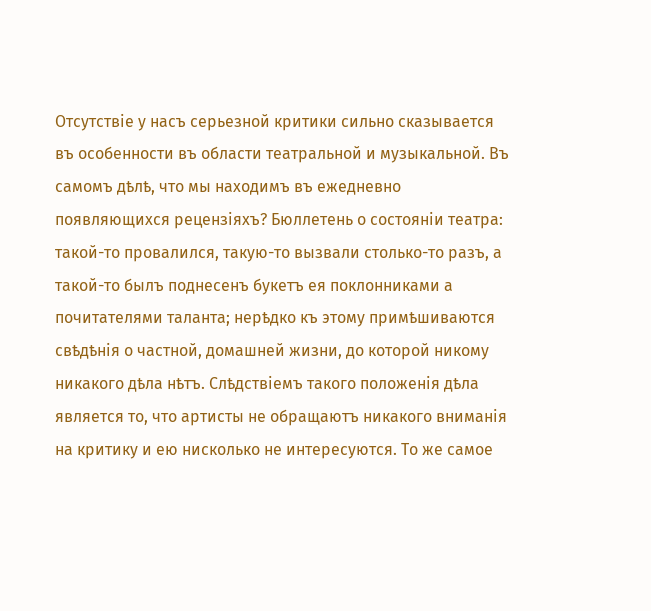Отсутствіе у насъ серьезной критики сильно сказывается въ особенности въ области театральной и музыкальной. Въ самомъ дѣлѣ, что мы находимъ въ ежедневно появляющихся рецензіяхъ? Бюллетень о состояніи театра: такой-то провалился, такую-то вызвали столько-то разъ, а такой-то былъ поднесенъ букетъ ея поклонниками а почитателями таланта; нерѣдко къ этому примѣшиваются свѣдѣнія о частной, домашней жизни, до которой никому никакого дѣла нѣтъ. Слѣдствіемъ такого положенія дѣла является то, что артисты не обращаютъ никакого вниманія на критику и ею нисколько не интересуются. То же самое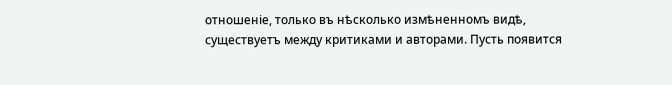отношеніе, только въ нѣсколько измѣненномъ видѣ, существуетъ между критиками и авторами. Пусть появится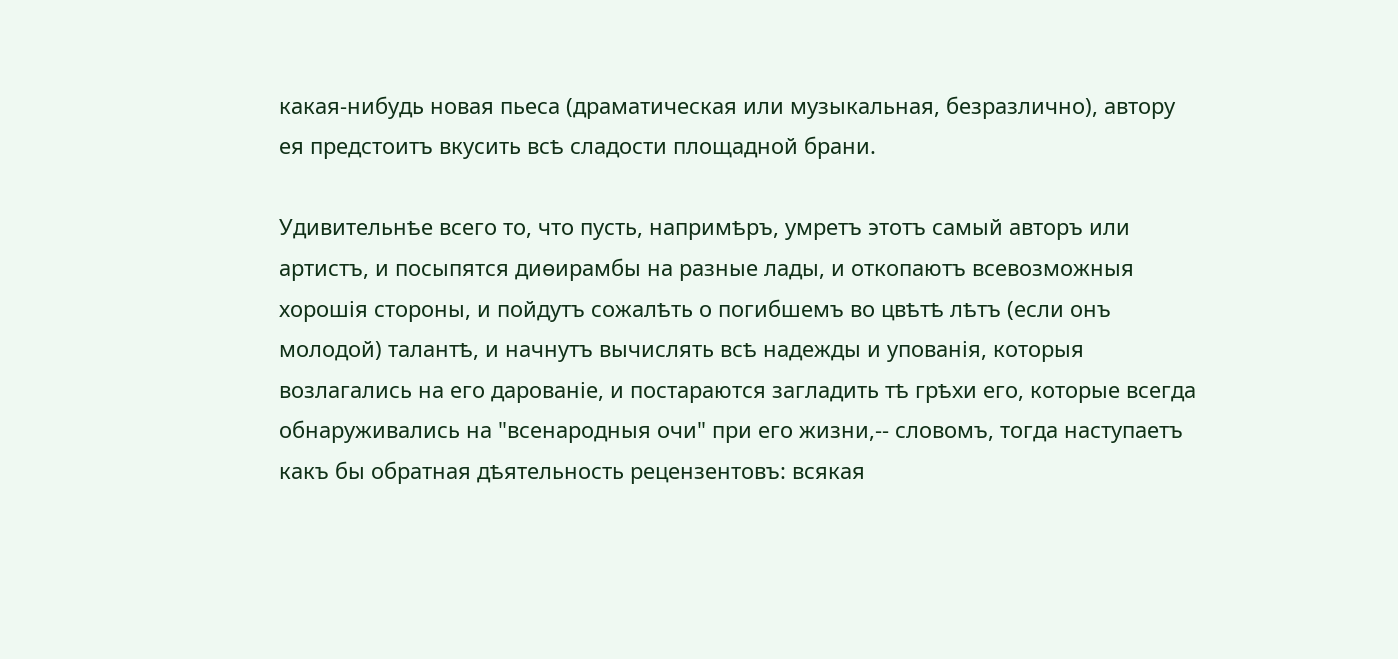какая-нибудь новая пьеса (драматическая или музыкальная, безразлично), автору ея предстоитъ вкусить всѣ сладости площадной брани.

Удивительнѣе всего то, что пусть, напримѣръ, умретъ этотъ самый авторъ или артистъ, и посыпятся диѳирамбы на разные лады, и откопаютъ всевозможныя хорошія стороны, и пойдутъ сожалѣть о погибшемъ во цвѣтѣ лѣтъ (если онъ молодой) талантѣ, и начнутъ вычислять всѣ надежды и упованія, которыя возлагались на его дарованіе, и постараются загладить тѣ грѣхи его, которые всегда обнаруживались на "всенародныя очи" при его жизни,-- словомъ, тогда наступаетъ какъ бы обратная дѣятельность рецензентовъ: всякая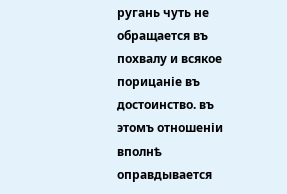ругань чуть не обращается въ похвалу и всякое порицаніе въ достоинство. въ этомъ отношеніи вполнѣ оправдывается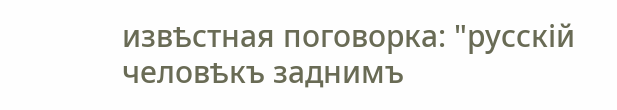извѣстная поговорка: "русскій человѣкъ заднимъ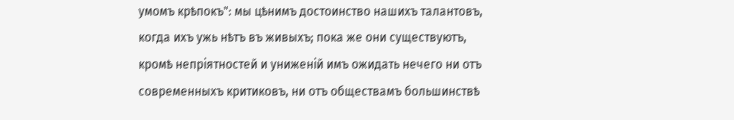умомъ крѣпокъ": мы цѣнимъ достоинство нашихъ талантовъ, когда ихъ ужь нѣтъ въ живыхъ; пока же они существуютъ, кромѣ непріятностей и униженій имъ ожидать нечего ни отъ современныхъ критиковъ, ни отъ обществамъ большинствѣ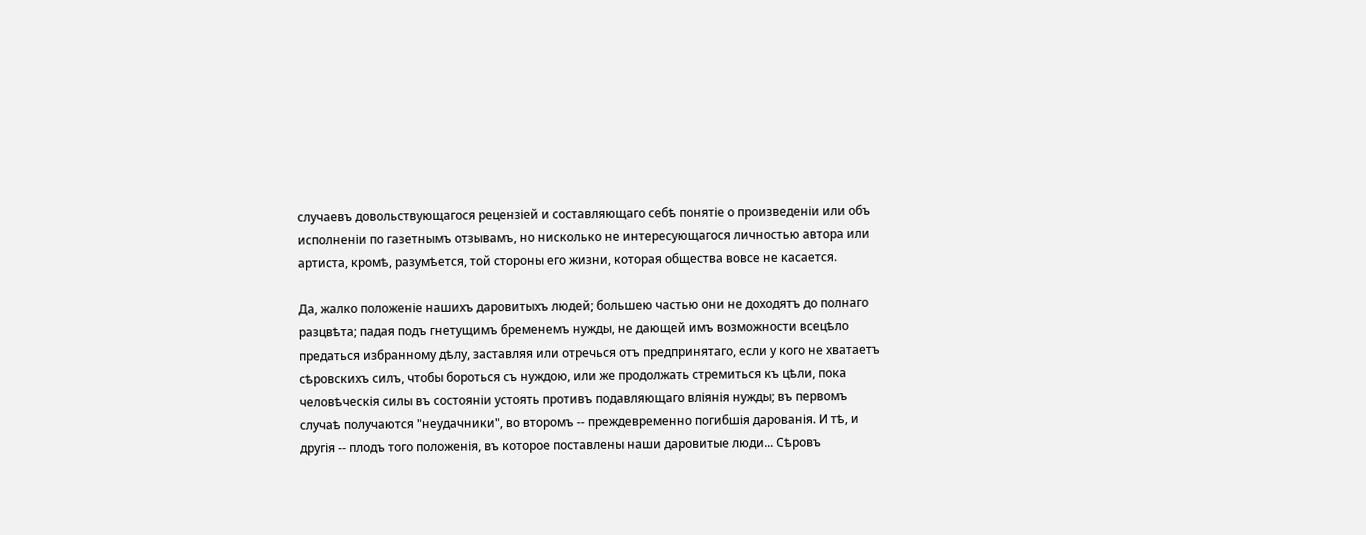случаевъ довольствующагося рецензіей и составляющаго себѣ понятіе о произведеніи или объ исполненіи по газетнымъ отзывамъ, но нисколько не интересующагося личностью автора или артиста, кромѣ, разумѣется, той стороны его жизни, которая общества вовсе не касается.

Да, жалко положеніе нашихъ даровитыхъ людей; большею частью они не доходятъ до полнаго разцвѣта; падая подъ гнетущимъ бременемъ нужды, не дающей имъ возможности всецѣло предаться избранному дѣлу, заставляя или отречься отъ предпринятаго, если у кого не хватаетъ сѣровскихъ силъ, чтобы бороться съ нуждою, или же продолжать стремиться къ цѣли, пока человѣческія силы въ состояніи устоять противъ подавляющаго вліянія нужды; въ первомъ случаѣ получаются "неудачники", во второмъ -- преждевременно погибшія дарованія. И тѣ, и другія -- плодъ того положенія, въ которое поставлены наши даровитые люди... Сѣровъ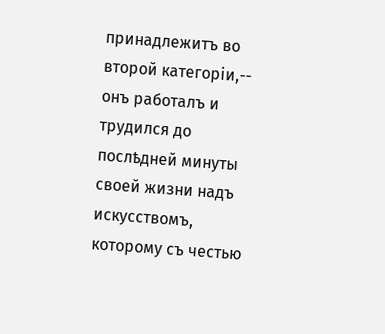принадлежитъ во второй категоріи,-- онъ работалъ и трудился до послѣдней минуты своей жизни надъ искусствомъ, которому съ честью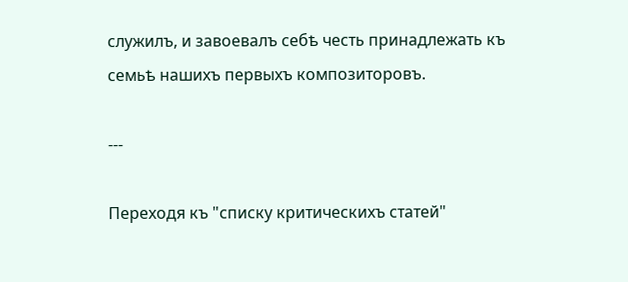служилъ, и завоевалъ себѣ честь принадлежать къ семьѣ нашихъ первыхъ композиторовъ.

---

Переходя къ "списку критическихъ статей"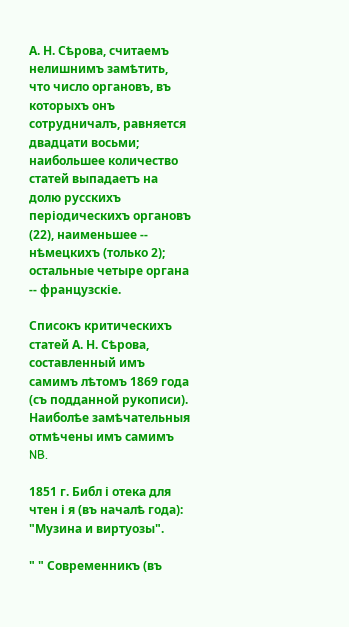А. Н. Сѣрова, считаемъ нелишнимъ замѣтить, что число органовъ, въ которыхъ онъ сотрудничалъ, равняется двадцати восьми; наибольшее количество статей выпадаетъ на долю русскихъ періодическихъ органовъ (22), наименьшее -- нѣмецкихъ (только 2); остальные четыре органа -- французскіе.

Списокъ критическихъ статей А. Н. Сѣрова, составленный имъ самимъ лѣтомъ 1869 года (съ подданной рукописи). Наиболѣе замѣчательныя отмѣчены имъ самимъ NB.

1851 г. Библ і отека для чтен і я (въ началѣ года): "Музина и виртуозы".

" " Современникъ (въ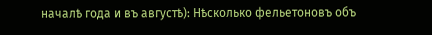началѣ года и въ августѣ): Нѣсколько фельетоновъ объ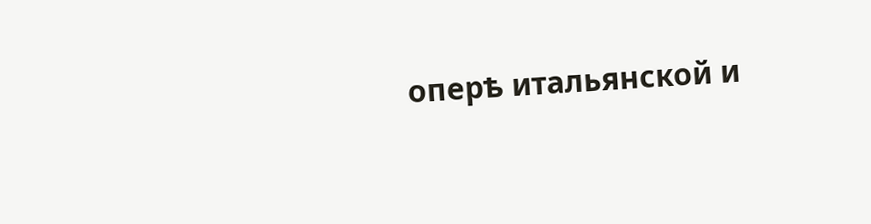оперѣ итальянской и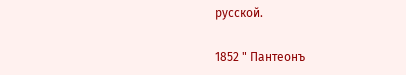русской.

1852 " Пантеонъ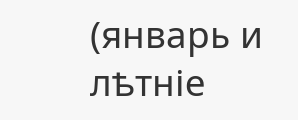(январь и лѣтніе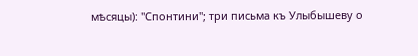мѣсяцы): "Спонтини"; три письма къ Улыбышеву о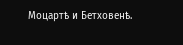Моцартѣ и Бетховенѣ.